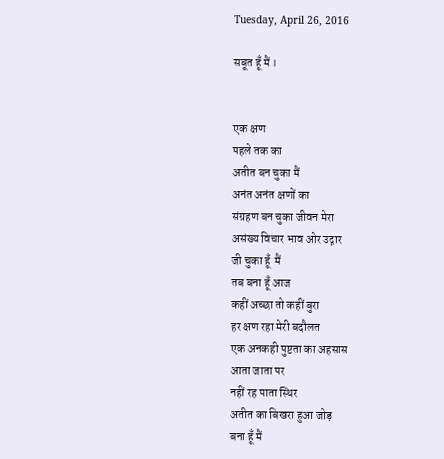Tuesday, April 26, 2016

सबूत हूँ मैं ।


एक क्षण
पहले तक का
अतीत बन चुका मैं
अनंत अनंत क्षणों का
संग्रहण बन चुका जीवन मेरा
असंख्य विचार भाव ओर उद्गार
जी चुका हूँ  मैं
तब बना हूँ आज
कहीं अच्छा तो कहीं बुरा
हर क्षण रहा मेरी बदौलत
एक अनकही पुष्टता का अहसास
आता जाता पर
नहीं रह पाता स्थिर
अतीत का बिखरा हुआ जोड़
बना हूँ मैं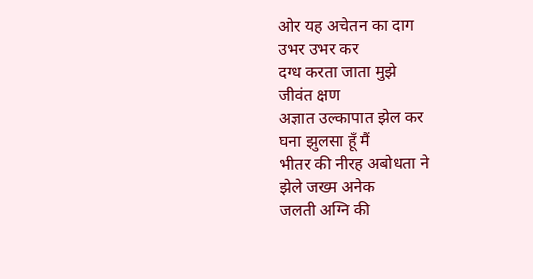ओर यह अचेतन का दाग
उभर उभर कर
दग्ध करता जाता मुझे
जीवंत क्षण
अज्ञात उल्कापात झेल कर
घना झुलसा हूँ मैं
भीतर की नीरह अबोधता ने
झेले जख्म अनेक
जलती अग्नि की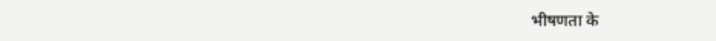भीषणता के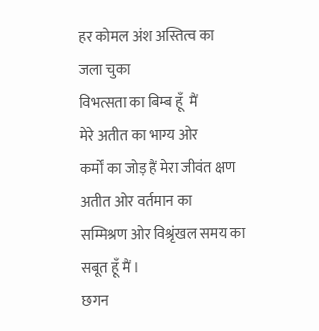हर कोमल अंश अस्तित्व का
जला चुका
विभत्सता का बिम्ब हूँ  मैं
मेरे अतीत का भाग्य ओर
कर्मों का जोड़ हैं मेरा जीवंत क्षण
अतीत ओर वर्तमान का
सम्मिश्रण ओर विश्रृंखल समय का
सबूत हूँ मैं ।
छगन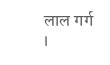लाल गर्ग ।